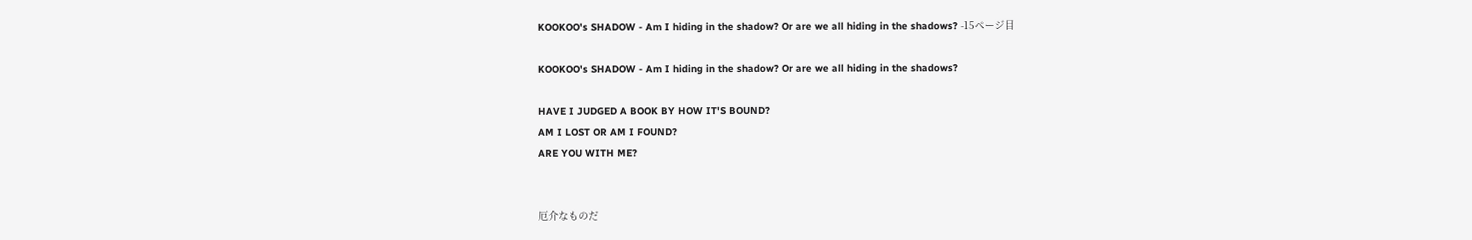KOOKOO's SHADOW - Am I hiding in the shadow? Or are we all hiding in the shadows? -15ページ目

KOOKOO's SHADOW - Am I hiding in the shadow? Or are we all hiding in the shadows?

HAVE I JUDGED A BOOK BY HOW IT'S BOUND?
AM I LOST OR AM I FOUND?
ARE YOU WITH ME?


厄介なものだ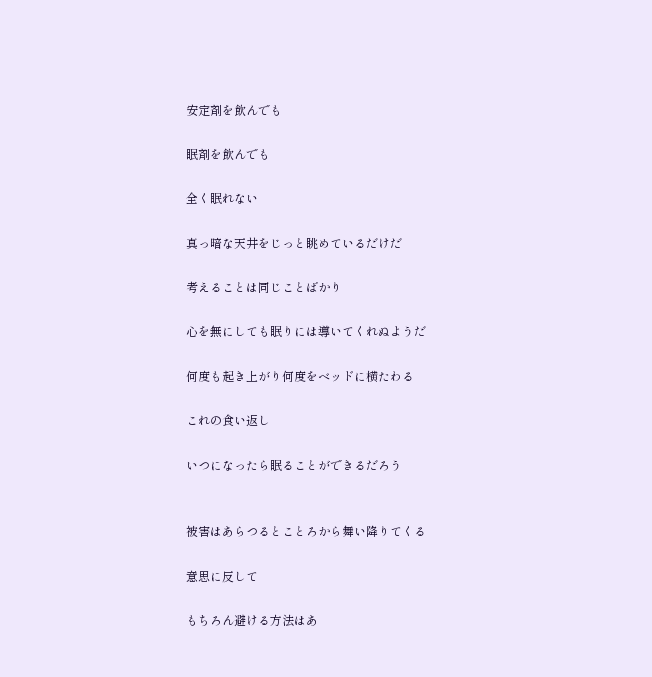安定剤を飲んでも

眠剤を飲んでも

全く眠れない

真っ暗な天井をじっと眺めているだけだ

考えることは同じことばかり

心を無にしても眠りには導いてくれぬようだ

何度も起き上がり何度をベッドに横たわる

これの食い返し

いつになったら眠ることができるだろう


被害はあらつるとことろから舞い降りてくる

意思に反して

もちろん避ける方法はあ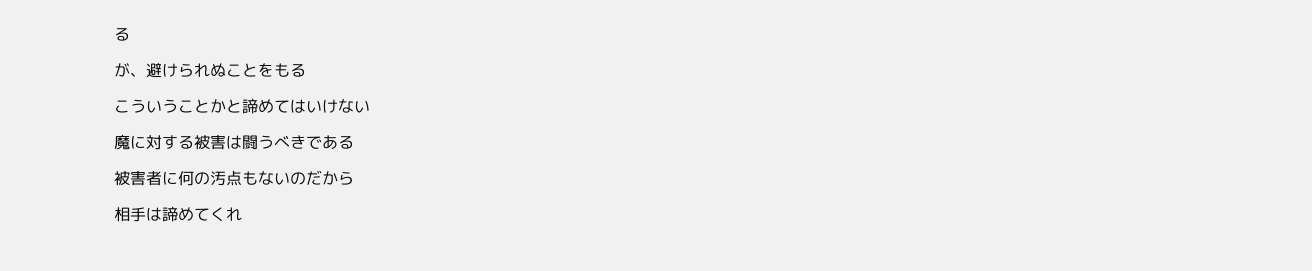る

が、避けられぬことをもる

こういうことかと諦めてはいけない

魔に対する被害は闘うべきである

被害者に何の汚点もないのだから

相手は諦めてくれ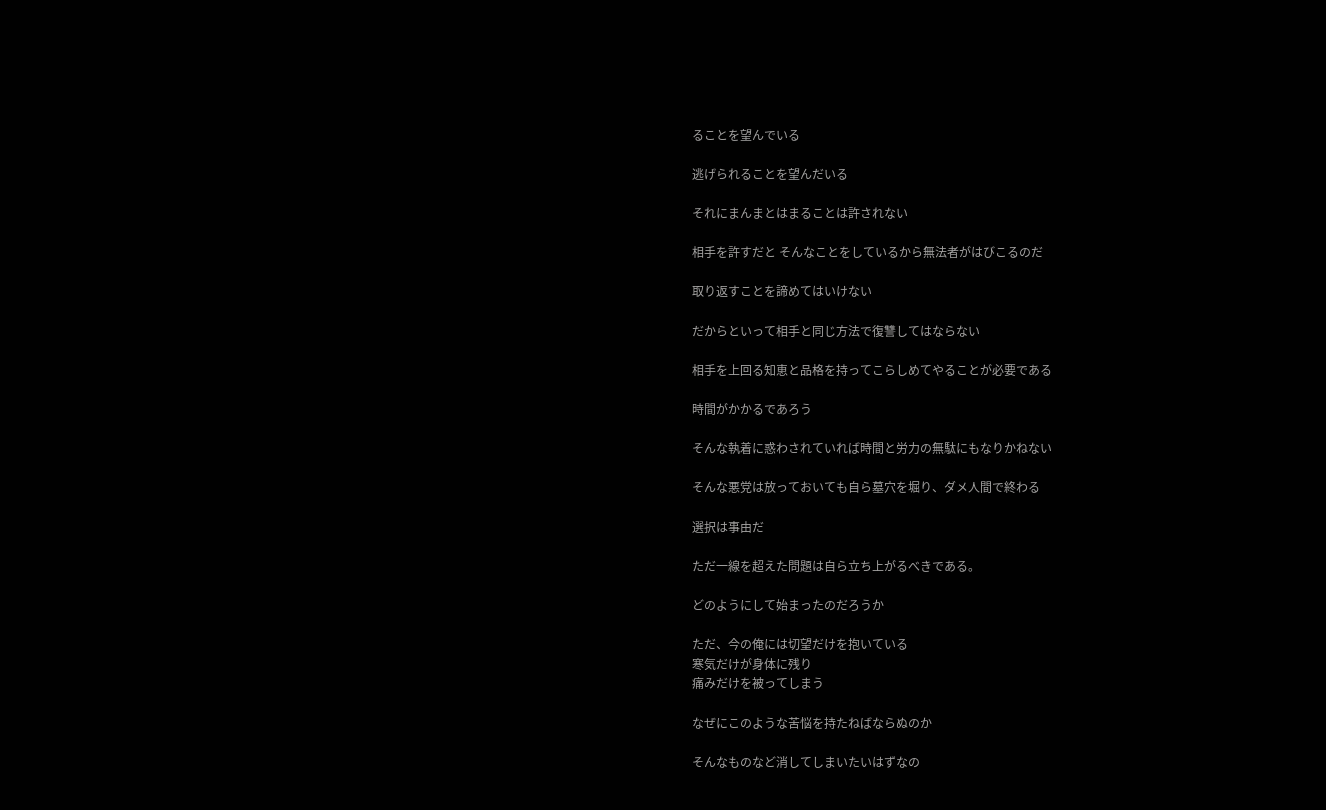ることを望んでいる

逃げられることを望んだいる

それにまんまとはまることは許されない

相手を許すだと そんなことをしているから無法者がはびこるのだ

取り返すことを諦めてはいけない

だからといって相手と同じ方法で復讐してはならない

相手を上回る知恵と品格を持ってこらしめてやることが必要である

時間がかかるであろう

そんな執着に惑わされていれば時間と労力の無駄にもなりかねない

そんな悪党は放っておいても自ら墓穴を堀り、ダメ人間で終わる

選択は事由だ

ただ一線を超えた問題は自ら立ち上がるべきである。

どのようにして始まったのだろうか

ただ、今の俺には切望だけを抱いている
寒気だけが身体に残り
痛みだけを被ってしまう

なぜにこのような苦悩を持たねばならぬのか

そんなものなど消してしまいたいはずなの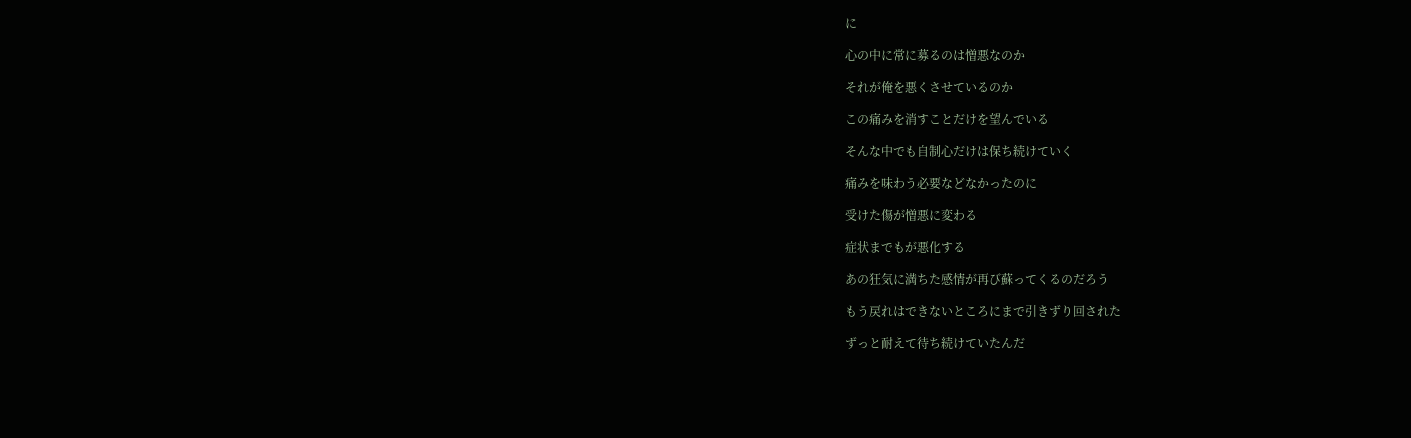に

心の中に常に募るのは憎悪なのか

それが俺を悪くさせているのか

この痛みを消すことだけを望んでいる

そんな中でも自制心だけは保ち続けていく

痛みを味わう必要などなかったのに

受けた傷が憎悪に変わる

症状までもが悪化する

あの狂気に満ちた感情が再び蘇ってくるのだろう

もう戻れはできないところにまで引きずり回された

ずっと耐えて待ち続けていたんだ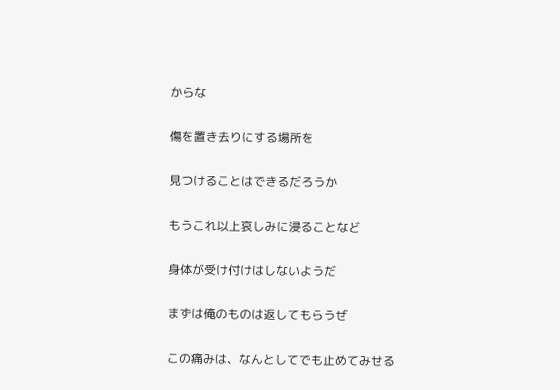からな

傷を置き去りにする場所を

見つけることはできるだろうか

もうこれ以上哀しみに浸ることなど

身体が受け付けはしないようだ

まずは俺のものは返してもらうぜ

この痛みは、なんとしてでも止めてみせる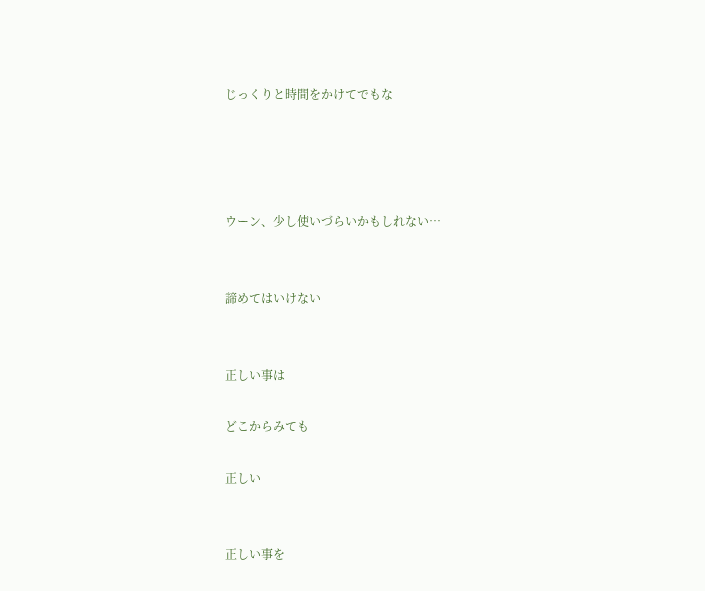じっくりと時間をかけてでもな




ウーン、少し使いづらいかもしれない…


諦めてはいけない


正しい事は

どこからみても

正しい


正しい事を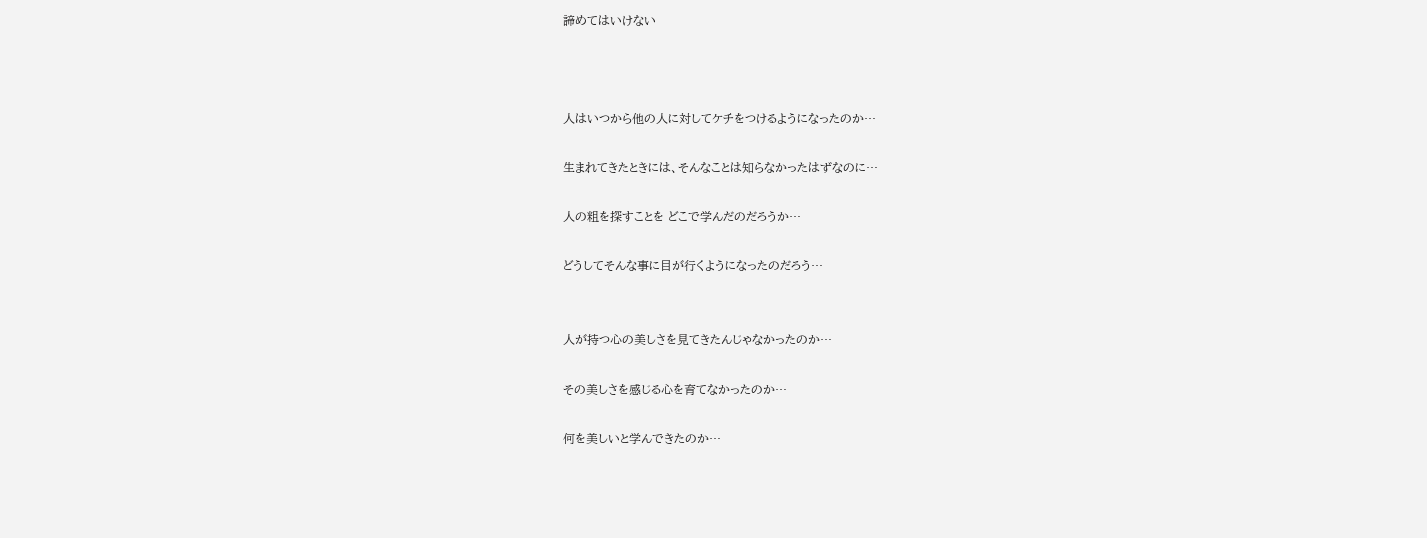諦めてはいけない



人はいつから他の人に対してケチをつけるようになったのか…

生まれてきたときには、そんなことは知らなかったはずなのに…

人の粗を探すことを どこで学んだのだろうか…

どうしてそんな事に目が行くようになったのだろう…


人が持つ心の美しさを見てきたんじゃなかったのか…

その美しさを感じる心を育てなかったのか…

何を美しいと学んできたのか…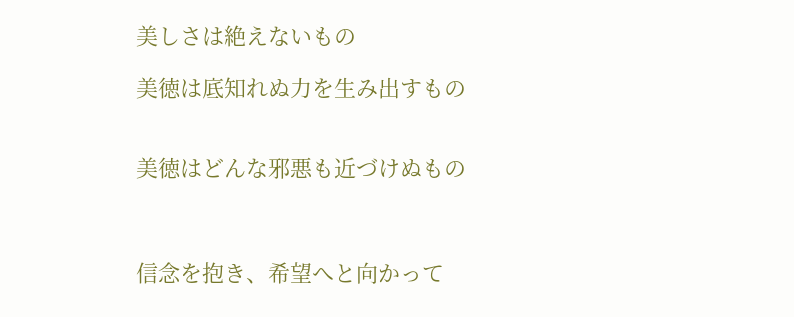美しさは絶えないもの

美徳は底知れぬ力を生み出すもの


美徳はどんな邪悪も近づけぬもの



信念を抱き、希望へと向かって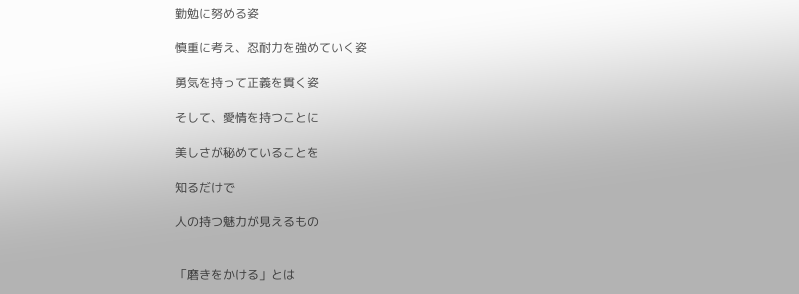勤勉に努める姿

慎重に考え、忍耐力を強めていく姿

勇気を持って正義を貫く姿

そして、愛情を持つことに

美しさが秘めていることを

知るだけで

人の持つ魅力が見えるもの


「磨きをかける」とは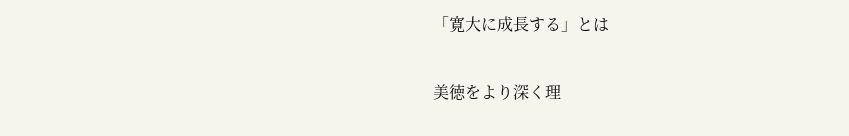「寛大に成長する」とは

美徳をより深く理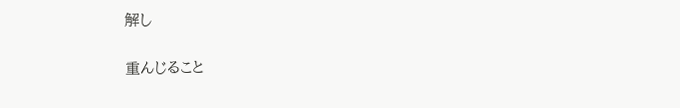解し

重んじること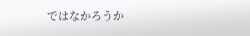ではなかろうか